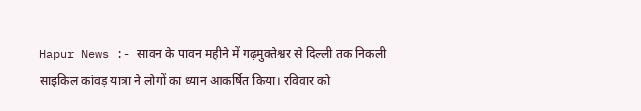Hapur News :- सावन के पावन महीने में गढ़मुक्तेश्वर से दिल्ली तक निकली साइकिल कांवड़ यात्रा ने लोगों का ध्यान आकर्षित किया। रविवार को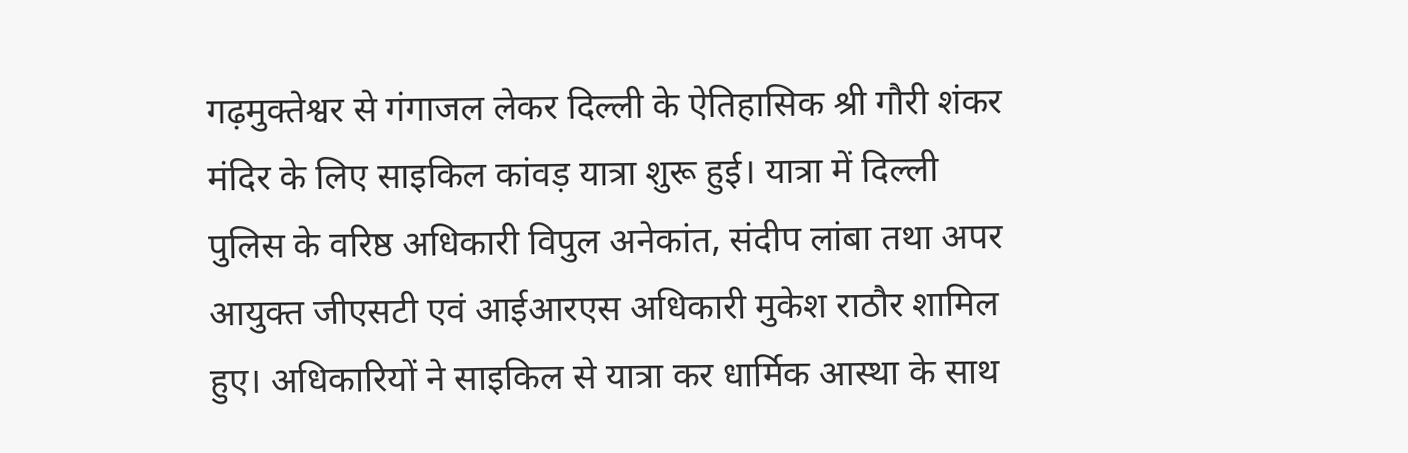गढ़मुक्तेश्वर से गंगाजल लेकर दिल्ली के ऐतिहासिक श्री गौरी शंकर मंदिर के लिए साइकिल कांवड़ यात्रा शुरू हुई। यात्रा में दिल्ली पुलिस के वरिष्ठ अधिकारी विपुल अनेकांत, संदीप लांबा तथा अपर आयुक्त जीएसटी एवं आईआरएस अधिकारी मुकेश राठौर शामिल हुए। अधिकारियों ने साइकिल से यात्रा कर धार्मिक आस्था के साथ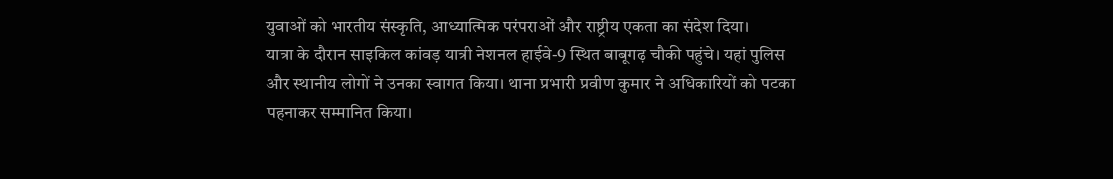युवाओं को भारतीय संस्कृति, आध्यात्मिक परंपराओं और राष्ट्रीय एकता का संदेश दिया।
यात्रा के दौरान साइकिल कांवड़ यात्री नेशनल हाईवे-9 स्थित बाबूगढ़ चौकी पहुंचे। यहां पुलिस और स्थानीय लोगों ने उनका स्वागत किया। थाना प्रभारी प्रवीण कुमार ने अधिकारियों को पटका पहनाकर सम्मानित किया।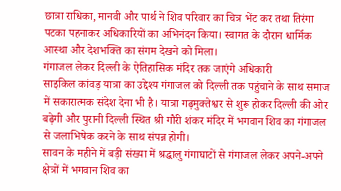छात्रा राधिका, मानवी और पार्थ ने शिव परिवार का चित्र भेंट कर तथा तिरंगा पटका पहनाकर अधिकारियों का अभिनंदन किया। स्वागत के दौरान धार्मिक आस्था और देशभक्ति का संगम देखने को मिला।
गंगाजल लेकर दिल्ली के ऐतिहासिक मंदिर तक जाएंगे अधिकारी
साइकिल कांवड़ यात्रा का उद्देश्य गंगाजल को दिल्ली तक पहुंचाने के साथ समाज में सकारात्मक संदेश देना भी है। यात्रा गढ़मुक्तेश्वर से शुरू होकर दिल्ली की ओर बढ़ेगी और पुरानी दिल्ली स्थित श्री गौरी शंकर मंदिर में भगवान शिव का गंगाजल से जलाभिषेक करने के साथ संपन्न होगी।
सावन के महीने में बड़ी संख्या में श्रद्धालु गंगाघाटों से गंगाजल लेकर अपने-अपने क्षेत्रों में भगवान शिव का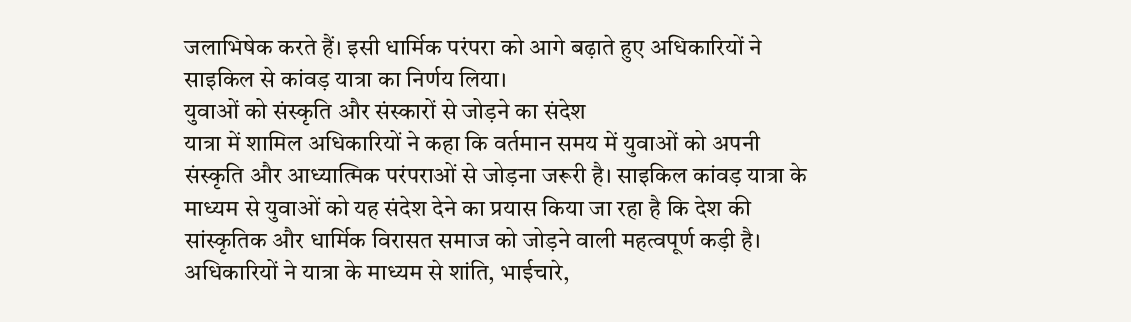जलाभिषेक करते हैं। इसी धार्मिक परंपरा को आगे बढ़ाते हुए अधिकारियों ने साइकिल से कांवड़ यात्रा का निर्णय लिया।
युवाओं को संस्कृति और संस्कारों से जोड़ने का संदेश
यात्रा में शामिल अधिकारियों ने कहा कि वर्तमान समय में युवाओं को अपनी संस्कृति और आध्यात्मिक परंपराओं से जोड़ना जरूरी है। साइकिल कांवड़ यात्रा के माध्यम से युवाओं को यह संदेश देने का प्रयास किया जा रहा है कि देश की सांस्कृतिक और धार्मिक विरासत समाज को जोड़ने वाली महत्वपूर्ण कड़ी है।
अधिकारियों ने यात्रा के माध्यम से शांति, भाईचारे,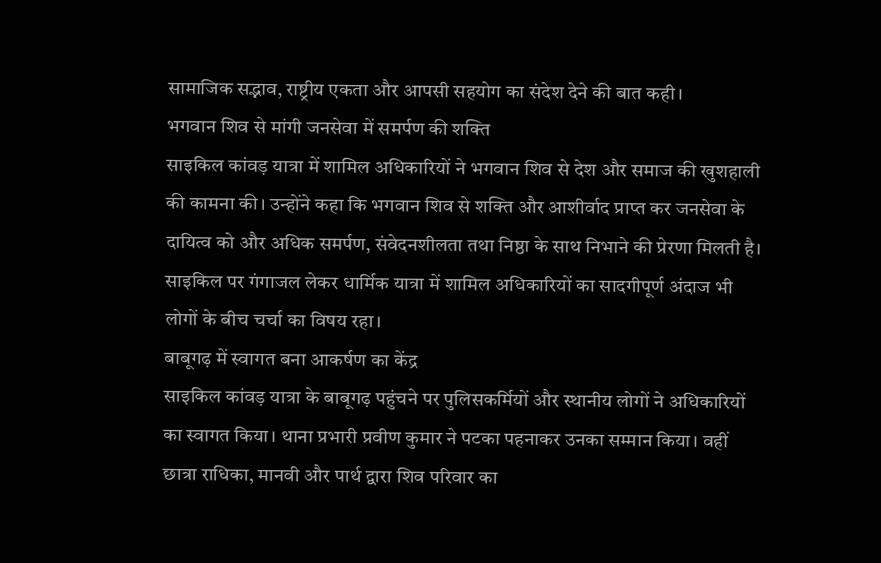सामाजिक सद्भाव, राष्ट्रीय एकता और आपसी सहयोग का संदेश देने की बात कही।
भगवान शिव से मांगी जनसेवा में समर्पण की शक्ति
साइकिल कांवड़ यात्रा में शामिल अधिकारियों ने भगवान शिव से देश और समाज की खुशहाली की कामना की। उन्होंने कहा कि भगवान शिव से शक्ति और आशीर्वाद प्राप्त कर जनसेवा के दायित्व को और अधिक समर्पण, संवेदनशीलता तथा निष्ठा के साथ निभाने की प्रेरणा मिलती है।
साइकिल पर गंगाजल लेकर धार्मिक यात्रा में शामिल अधिकारियों का सादगीपूर्ण अंदाज भी लोगों के बीच चर्चा का विषय रहा।
बाबूगढ़ में स्वागत बना आकर्षण का केंद्र
साइकिल कांवड़ यात्रा के बाबूगढ़ पहुंचने पर पुलिसकर्मियों और स्थानीय लोगों ने अधिकारियों का स्वागत किया। थाना प्रभारी प्रवीण कुमार ने पटका पहनाकर उनका सम्मान किया। वहीं छात्रा राधिका, मानवी और पार्थ द्वारा शिव परिवार का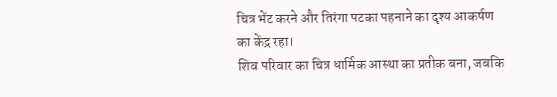चित्र भेंट करने और तिरंगा पटका पहनाने का दृश्य आकर्षण का केंद्र रहा।
शिव परिवार का चित्र धार्मिक आस्था का प्रतीक बना, जबकि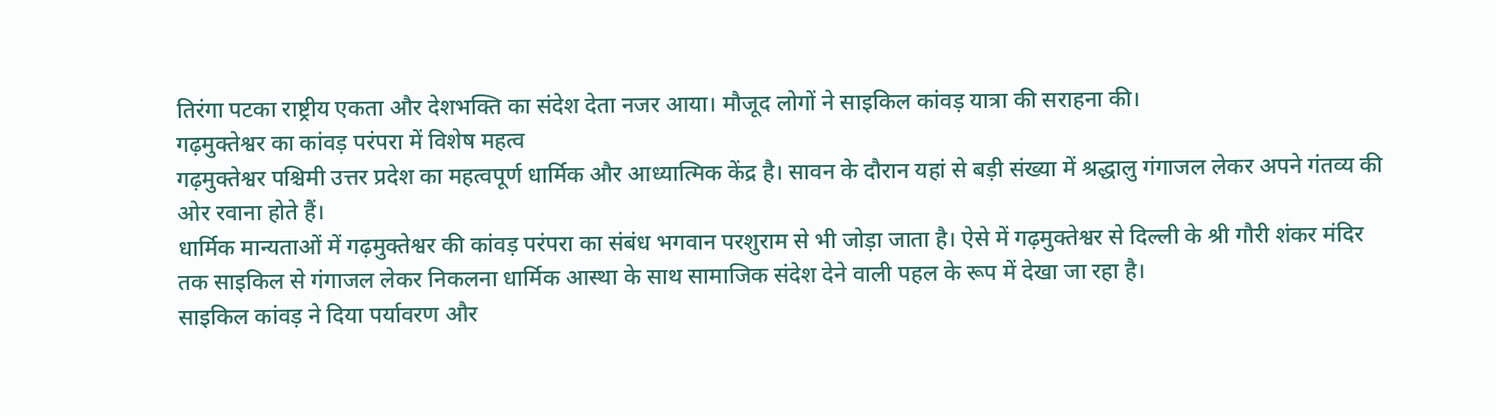तिरंगा पटका राष्ट्रीय एकता और देशभक्ति का संदेश देता नजर आया। मौजूद लोगों ने साइकिल कांवड़ यात्रा की सराहना की।
गढ़मुक्तेश्वर का कांवड़ परंपरा में विशेष महत्व
गढ़मुक्तेश्वर पश्चिमी उत्तर प्रदेश का महत्वपूर्ण धार्मिक और आध्यात्मिक केंद्र है। सावन के दौरान यहां से बड़ी संख्या में श्रद्धालु गंगाजल लेकर अपने गंतव्य की ओर रवाना होते हैं।
धार्मिक मान्यताओं में गढ़मुक्तेश्वर की कांवड़ परंपरा का संबंध भगवान परशुराम से भी जोड़ा जाता है। ऐसे में गढ़मुक्तेश्वर से दिल्ली के श्री गौरी शंकर मंदिर तक साइकिल से गंगाजल लेकर निकलना धार्मिक आस्था के साथ सामाजिक संदेश देने वाली पहल के रूप में देखा जा रहा है।
साइकिल कांवड़ ने दिया पर्यावरण और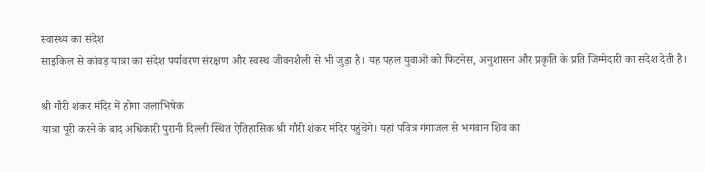स्वास्थ्य का संदेश
साइकिल से कांवड़ यात्रा का संदेश पर्यावरण संरक्षण और स्वस्थ जीवनशैली से भी जुड़ा है। यह पहल युवाओं को फिटनेस, अनुशासन और प्रकृति के प्रति जिम्मेदारी का संदेश देती है।

श्री गौरी शंकर मंदिर में होगा जलाभिषेक
यात्रा पूरी करने के बाद अधिकारी पुरानी दिल्ली स्थित ऐतिहासिक श्री गौरी शंकर मंदिर पहुंचेंगे। यहां पवित्र गंगाजल से भगवान शिव का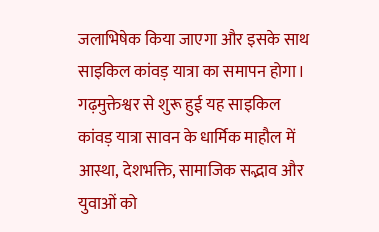जलाभिषेक किया जाएगा और इसके साथ साइकिल कांवड़ यात्रा का समापन होगा।
गढ़मुक्तेश्वर से शुरू हुई यह साइकिल कांवड़ यात्रा सावन के धार्मिक माहौल में आस्था, देशभक्ति, सामाजिक सद्भाव और युवाओं को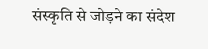संस्कृति से जोड़ने का संदेश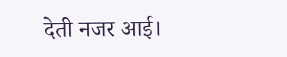देती नजर आई।